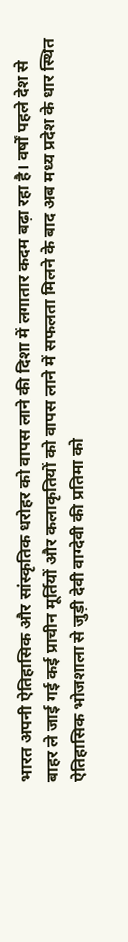भारत अपनी ऐतिहासिक और सांस्कृतिक धरोहर को वापस लाने की दिशा में लगातार कदम बढ़ा रहा है। वर्षों पहले देश से बाहर ले जाई गई कई प्राचीन मूर्तियों और कलाकृतियों को वापस लाने में सफलता मिलने के बाद अब मध्य प्रदेश के धार स्थित ऐतिहासिक भोजशाला से जुड़ी देवी वाग्देवी की प्रतिमा को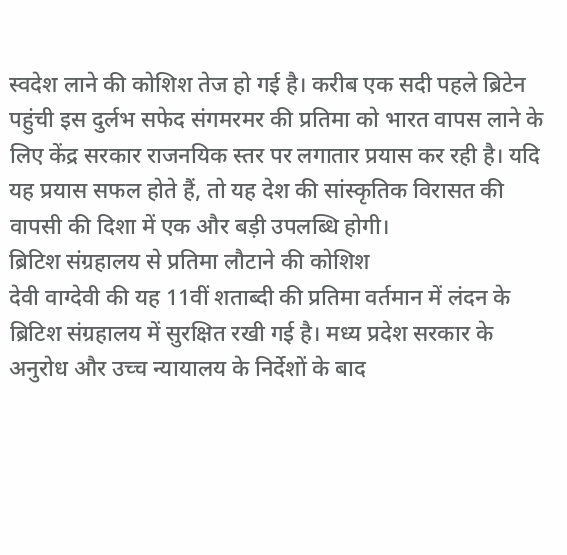स्वदेश लाने की कोशिश तेज हो गई है। करीब एक सदी पहले ब्रिटेन पहुंची इस दुर्लभ सफेद संगमरमर की प्रतिमा को भारत वापस लाने के लिए केंद्र सरकार राजनयिक स्तर पर लगातार प्रयास कर रही है। यदि यह प्रयास सफल होते हैं, तो यह देश की सांस्कृतिक विरासत की वापसी की दिशा में एक और बड़ी उपलब्धि होगी।
ब्रिटिश संग्रहालय से प्रतिमा लौटाने की कोशिश
देवी वाग्देवी की यह 11वीं शताब्दी की प्रतिमा वर्तमान में लंदन के ब्रिटिश संग्रहालय में सुरक्षित रखी गई है। मध्य प्रदेश सरकार के अनुरोध और उच्च न्यायालय के निर्देशों के बाद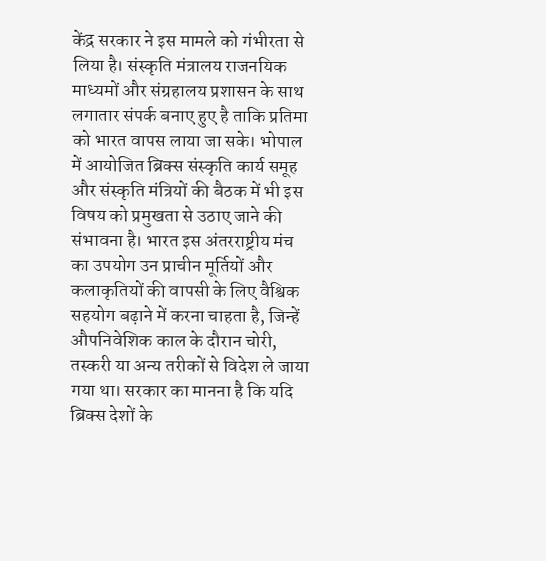केंद्र सरकार ने इस मामले को गंभीरता से लिया है। संस्कृति मंत्रालय राजनयिक माध्यमों और संग्रहालय प्रशासन के साथ लगातार संपर्क बनाए हुए है ताकि प्रतिमा को भारत वापस लाया जा सके। भोपाल में आयोजित ब्रिक्स संस्कृति कार्य समूह और संस्कृति मंत्रियों की बैठक में भी इस विषय को प्रमुखता से उठाए जाने की संभावना है। भारत इस अंतरराष्ट्रीय मंच का उपयोग उन प्राचीन मूर्तियों और कलाकृतियों की वापसी के लिए वैश्विक सहयोग बढ़ाने में करना चाहता है, जिन्हें औपनिवेशिक काल के दौरान चोरी, तस्करी या अन्य तरीकों से विदेश ले जाया गया था। सरकार का मानना है कि यदि ब्रिक्स देशों के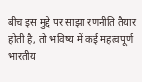बीच इस मुद्दे पर साझा रणनीति तैयार होती है, तो भविष्य में कई महत्वपूर्ण भारतीय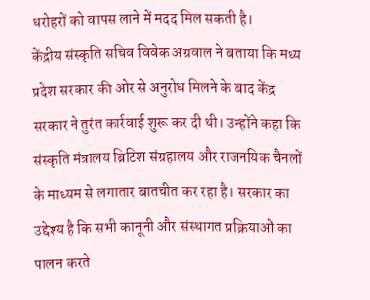धरोहरों को वापस लाने में मदद मिल सकती है।
केंद्रीय संस्कृति सचिव विवेक अग्रवाल ने बताया कि मध्य प्रदेश सरकार की ओर से अनुरोध मिलने के बाद केंद्र सरकार ने तुरंत कार्रवाई शुरू कर दी थी। उन्होंने कहा कि संस्कृति मंत्रालय ब्रिटिश संग्रहालय और राजनयिक चैनलों के माध्यम से लगातार बातचीत कर रहा है। सरकार का उद्देश्य है कि सभी कानूनी और संस्थागत प्रक्रियाओं का पालन करते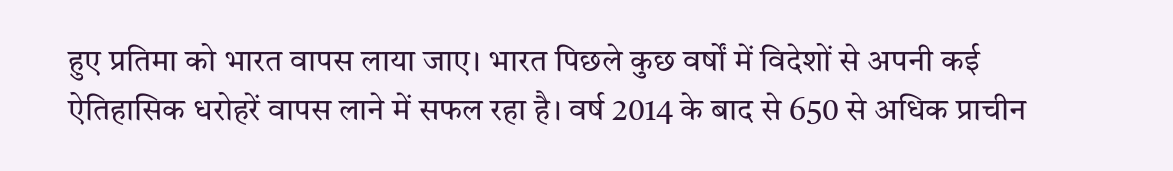हुए प्रतिमा को भारत वापस लाया जाए। भारत पिछले कुछ वर्षों में विदेशों से अपनी कई ऐतिहासिक धरोहरें वापस लाने में सफल रहा है। वर्ष 2014 के बाद से 650 से अधिक प्राचीन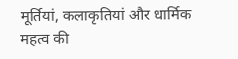मूर्तियां, कलाकृतियां और धार्मिक महत्व की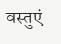वस्तुएं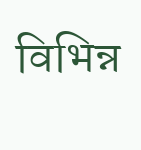विभिन्न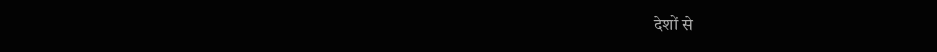देशों से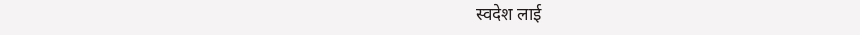स्वदेश लाई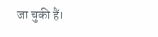जा चुकी हैं।